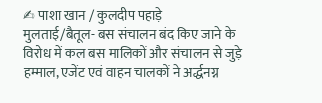✍ पाशा खान / कुलदीप पहाड़े
मुलताई/बैतूल- बस संचालन बंद किए जाने के विरोध में कल बस मालिकों और संचालन से जुड़े हम्माल, एजेंट एवं वाहन चालकों ने अर्द्धनग्न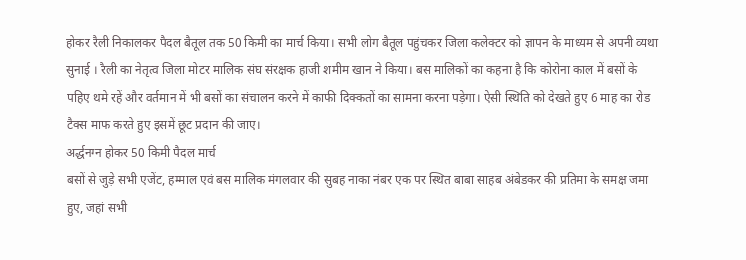होकर रैली निकालकर पैदल बैतूल तक 50 किमी का मार्च किया। सभी लोग बैतूल पहुंचकर जिला कलेक्टर को ज्ञापन के माध्यम से अपनी व्यथा सुनाई । रैली का नेतृत्व जिला मोटर मालिक संघ संरक्षक हाजी शमीम खान ने किया। बस मालिकों का कहना है कि कोरोना काल में बसों के पहिए थमे रहें और वर्तमान में भी बसों का संचालन करने में काफी दिक्कतों का सामना करना पड़ेगा। ऐसी स्थिति को देखते हुए 6 माह का रोड टैक्स माफ करते हुए इसमें छूट प्रदान की जाए।
अर्द्धनग्न होकर 50 किमी पैदल मार्च
बसों से जुड़े सभी एजेंट, हम्माल एवं बस मालिक मंगलवार की सुबह नाका नंबर एक पर स्थित बाबा साहब अंबेडकर की प्रतिमा के समक्ष जमा हुए, जहां सभी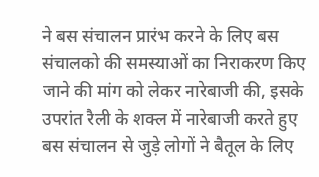ने बस संचालन प्रारंभ करने के लिए बस संचालको की समस्याओं का निराकरण किए जाने की मांग को लेकर नारेबाजी की, इसके उपरांत रैली के शक्ल में नारेबाजी करते हुए बस संचालन से जुड़े लोगों ने बैतूल के लिए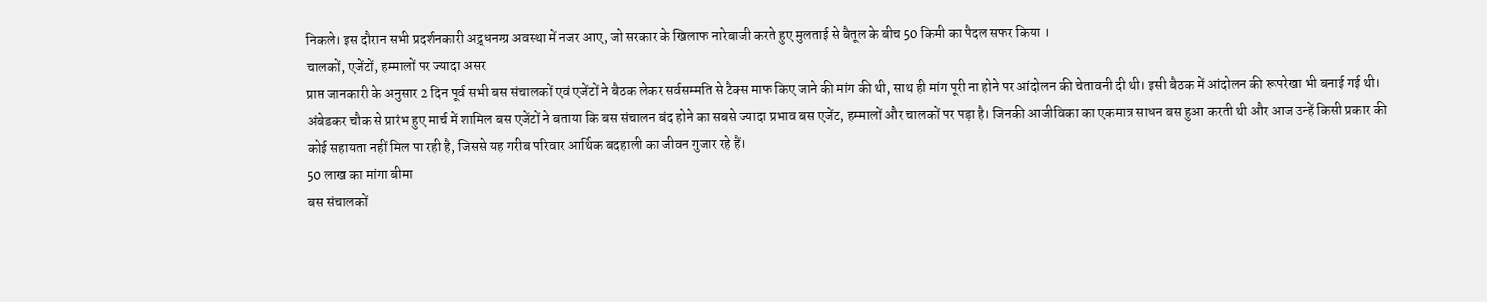निकले। इस दौरान सभी प्रदर्शनकारी अद्र्धनग्ग्र अवस्था में नजर आए, जो सरकार के खिलाफ नारेबाजी करते हुए मुलताई से बैतूल के बीच 50 किमी का पैदल सफर किया ।
चालकों, एजेंटों, हम्मालों पर ज्यादा असर
प्राप्त जानकारी के अनुसार 2 दिन पूर्व सभी बस संचालकों एवं एजेंटों ने बैठक लेकर सर्वसम्मति से टैक्स माफ किए जाने की मांग की थी, साथ ही मांग पूरी ना होने पर आंदोलन की चेतावनी दी थी। इसी बैठक में आंदोलन की रूपरेखा भी बनाई गई थी। अंबेडकर चौक से प्रारंभ हुए मार्च में शामिल बस एजेंटों ने बताया कि बस संचालन बंद होने का सबसे ज्यादा प्रभाव बस एजेंट, हम्मालों और चालकों पर पड़ा है। जिनकी आजीविका का एकमात्र साधन बस हुआ करती थी और आज उन्हें किसी प्रकार की कोई सहायता नहीं मिल पा रही है, जिससे यह गरीब परिवार आर्थिक बदहाली का जीवन गुजार रहे हैं।
50 लाख का मांगा बीमा
बस संचालकों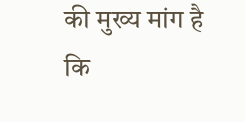की मुख्य मांग है कि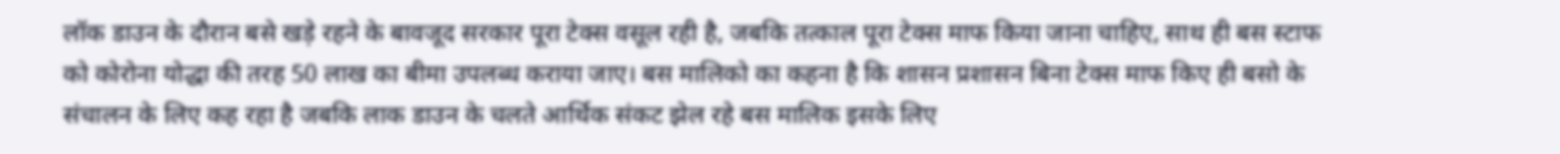लॉक डाउन के दौरान बसे खड़े रहने के बावजूद सरकार पूरा टेक्स वसूल रही है, जबकि तत्काल पूरा टेक्स माफ किया जाना चाहिए, साथ ही बस स्टाफ को कोरोना योद्धा की तरह 50 लाख का बीमा उपलब्ध कराया जाए। बस मालिको का कहना है कि शासन प्रशासन बिना टेक्स माफ किए ही बसो के संचालन के लिए कह रहा है जबकि लाक डाउन के चलते आर्थिक संकट झेल रहे बस मालिक इसके लिए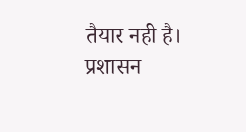तैयार नही है। प्रशासन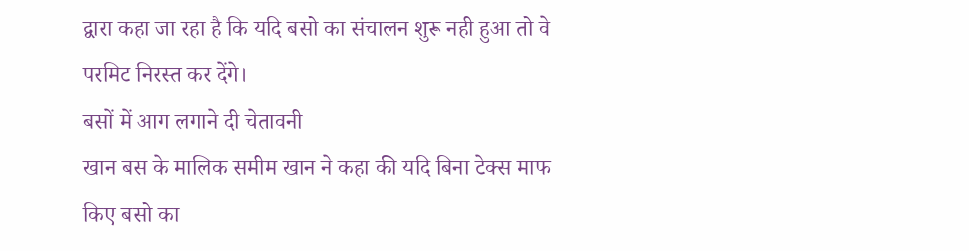द्वारा कहा जा रहा है कि यदि बसो का संचालन शुरू नही हुआ तो वे परमिट निरस्त कर देंगे।
बसों में आग लगाने दी चेतावनी
खान बस के मालिक समीम खान ने कहा की यदि बिना टेक्स माफ किए बसो का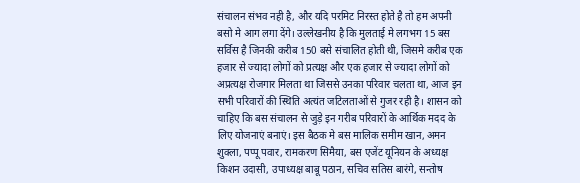संचालन संभव नही है, और यदि परमिट निरस्त होते है तो हम अपनी बसो मे आग लगा देंगे। उल्लेखनीय है कि मुलताई मे लगभग 15 बस सर्विस है जिनकी करीब 150 बसे संचालित होती थी, जिसमे करीब एक हजार से ज्यादा लोगों को प्रत्यक्ष और एक हजार से ज्यादा लोगों को अप्रत्यक्ष रोजगार मिलता था जिससे उनका परिवार चलता था, आज इन सभी परिवारों की स्थिति अत्यंत जटिलताओं से गुजर रही है। शासन को चाहिए कि बस संचालन से जुड़े इन गरीब परिवारों के आर्थिक मदद के लिए योजनाएं बनाएं। इस बैठक मे बस मालिक समीम खान, अमन शुक्ला, पप्पू पवार, रामकरण सिमैया, बस एजेंट यूनियन के अध्यक्ष किशन उदासी, उपाध्यक्ष बाबू पठान, सचिव सतिस बारंगे, सन्तोष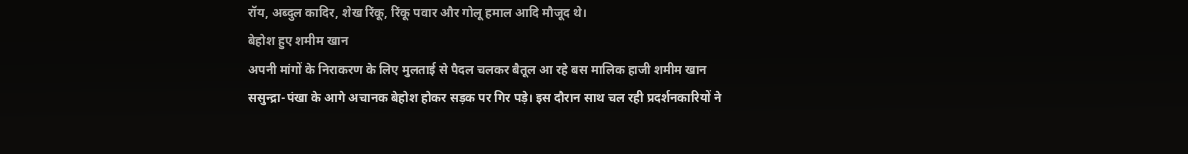रॉय, अब्दुल कादिर, शेख रिंकू, रिंकू पवार और गोलू हमाल आदि मौजूद थे।
बेहोश हुए शमीम खान
अपनी मांगों के निराकरण के लिए मुलताई से पैदल चलकर बैतूल आ रहे बस मालिक हाजी शमीम खान ससुन्द्रा-पंखा के आगे अचानक बेहोश होकर सड़क पर गिर पड़े। इस दौरान साथ चल रही प्रदर्शनकारियों ने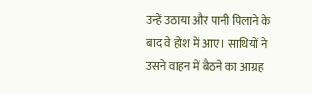उन्हें उठाया और पानी पिलाने के बाद वे होश में आए। साथियों ने उसने वाहन में बैठने का आग्रह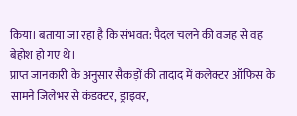किया। बताया जा रहा है कि संभवत: पैदल चलने की वजह से वह बेहोश हो गए थे।
प्राप्त जानकारी के अनुसार सैकड़ों की तादाद में कलेक्टर ऑफिस के सामने जिलेभर से कंडक्टर, ड्राइवर,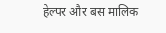हेल्पर और बस मालिक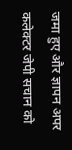जमा हुए और ज्ञापन अपर कलेक्टर जेपी सचान को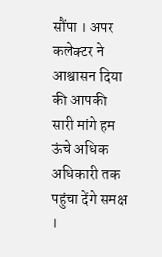सौंपा । अपर कलेक्टर ने आश्वासन दिया की आपकी सारी मांगे हम ऊंचे अधिक अधिकारी तक पहुंचा देंगे समक्ष ।